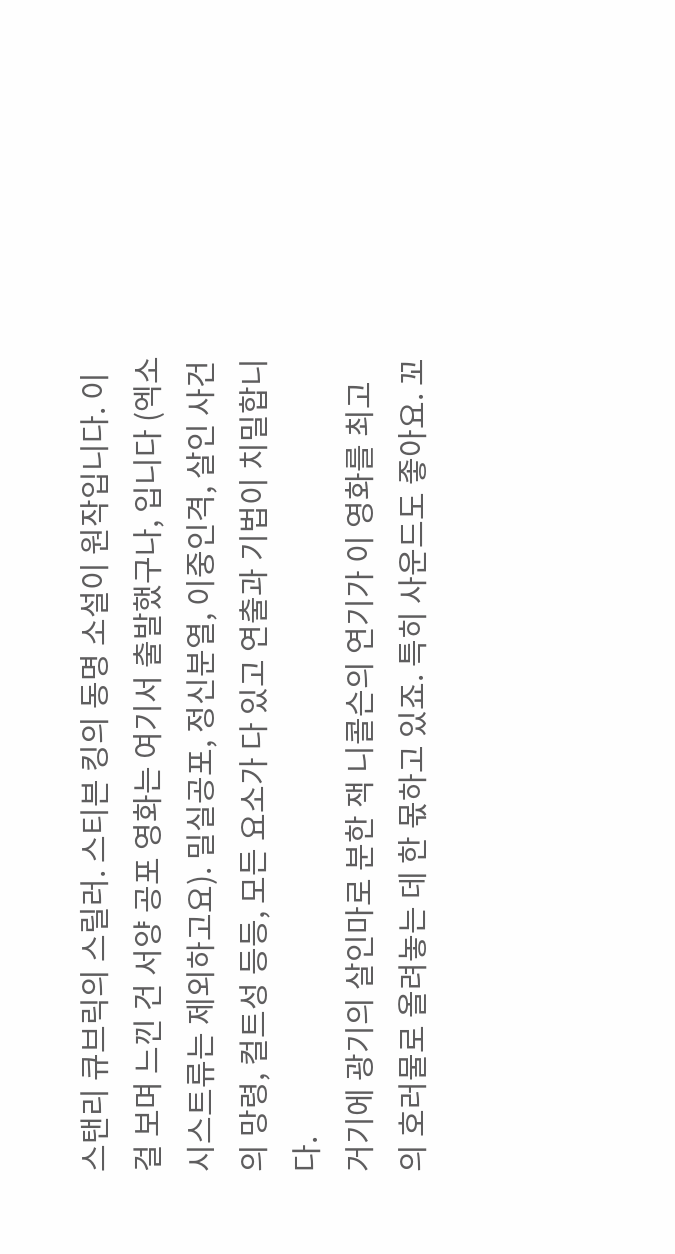스탠리 큐브릭의 스릴러. 스티븐 킹의 동명 소설이 원작입니다. 이걸 보며 느낀 건 서양 공포 영화는 여기서 출발했구나, 입니다 (엑소시스트류는 제외하고요). 밀실공포, 정신분열, 이중인격, 살인 사건의 망령, 컬트성 등등, 모든 요소가 다 있고 연출과 기법이 치밀합니다.
거기에 광기의 살인마로 분한 잭 니콜슨의 연기가 이 영화를 최고의 호러물로 올려놓는 데 한 몫하고 있죠. 특히 사운드도 좋아요. 꼬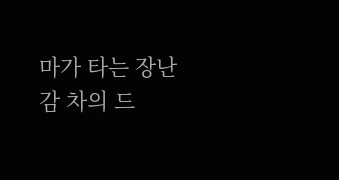마가 타는 장난감 차의 드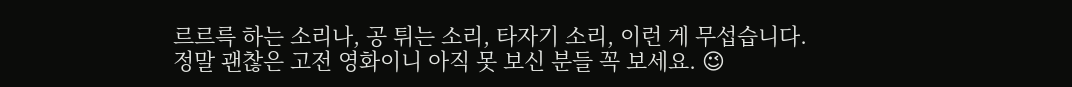르르륵 하는 소리나, 공 튀는 소리, 타자기 소리, 이런 게 무섭습니다.
정말 괜찮은 고전 영화이니 아직 못 보신 분들 꼭 보세요. 😉